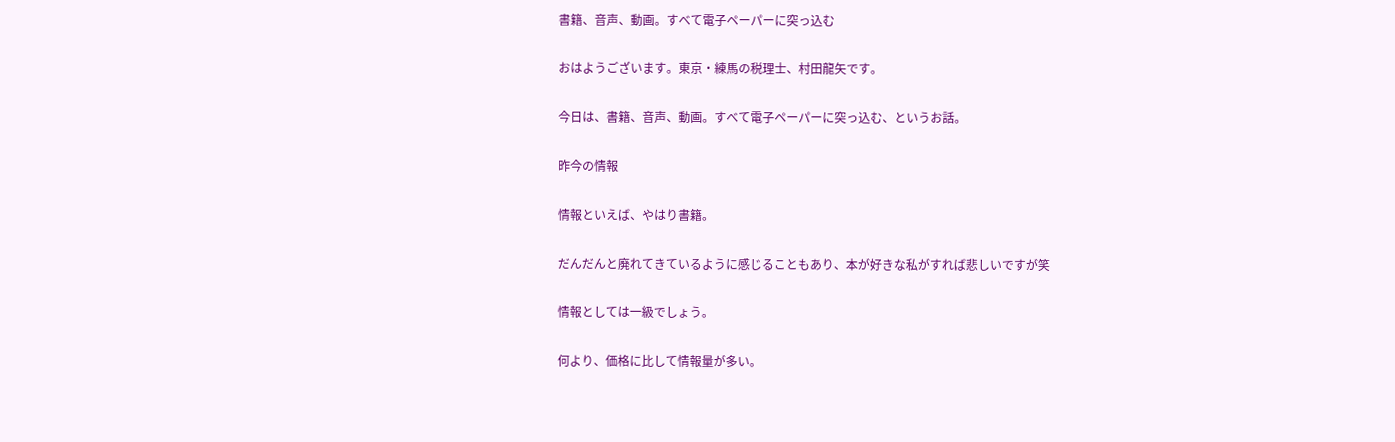書籍、音声、動画。すべて電子ペーパーに突っ込む

おはようございます。東京・練馬の税理士、村田龍矢です。

今日は、書籍、音声、動画。すべて電子ペーパーに突っ込む、というお話。

昨今の情報

情報といえば、やはり書籍。

だんだんと廃れてきているように感じることもあり、本が好きな私がすれば悲しいですが笑

情報としては一級でしょう。

何より、価格に比して情報量が多い。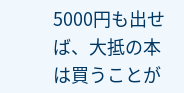5000円も出せば、大抵の本は買うことが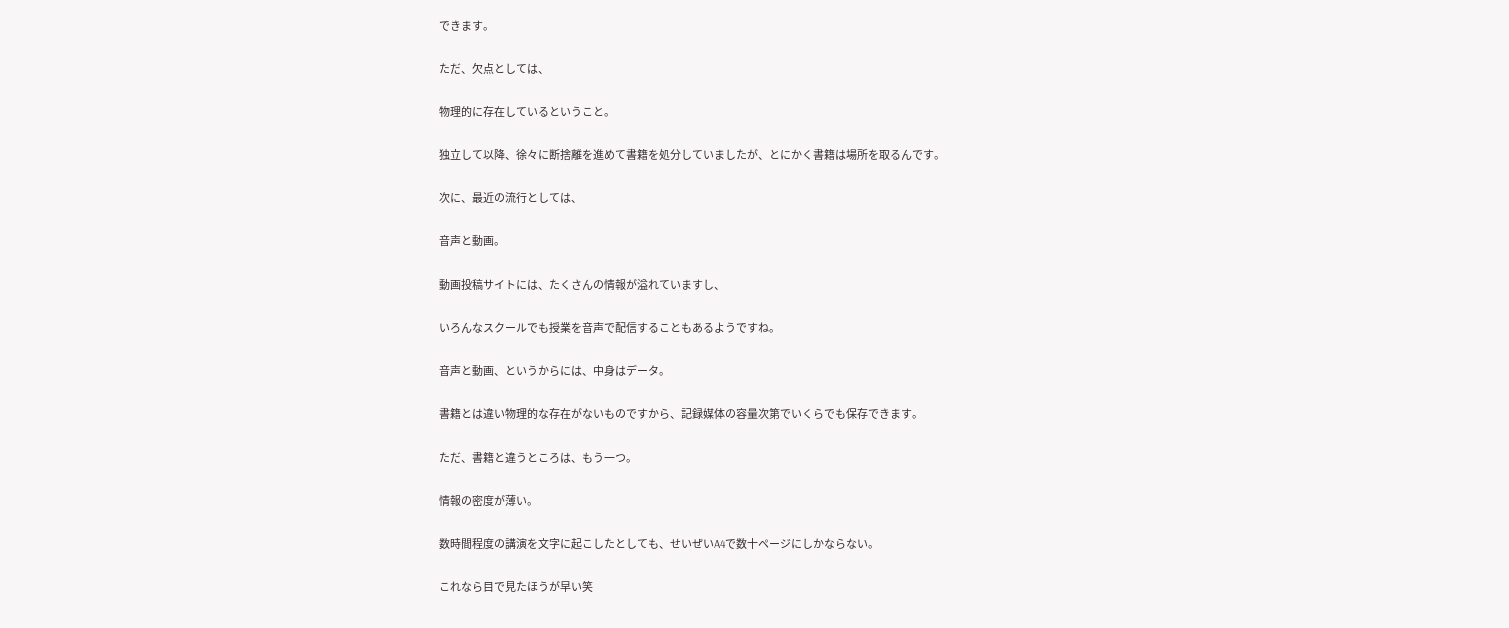できます。

ただ、欠点としては、

物理的に存在しているということ。

独立して以降、徐々に断捨離を進めて書籍を処分していましたが、とにかく書籍は場所を取るんです。

次に、最近の流行としては、

音声と動画。

動画投稿サイトには、たくさんの情報が溢れていますし、

いろんなスクールでも授業を音声で配信することもあるようですね。

音声と動画、というからには、中身はデータ。

書籍とは違い物理的な存在がないものですから、記録媒体の容量次第でいくらでも保存できます。

ただ、書籍と違うところは、もう一つ。

情報の密度が薄い。

数時間程度の講演を文字に起こしたとしても、せいぜいA4で数十ページにしかならない。

これなら目で見たほうが早い笑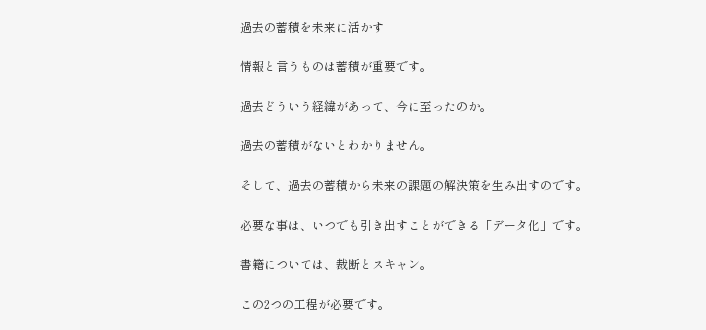過去の蓄積を未来に活かす

情報と言うものは蓄積が重要です。

過去どういう経緯があって、今に至ったのか。

過去の蓄積がないとわかりません。

そして、過去の蓄積から未来の課題の解決策を生み出すのです。

必要な事は、いつでも引き出すことができる「データ化」です。

書籍については、裁断とスキャン。

この2つの工程が必要です。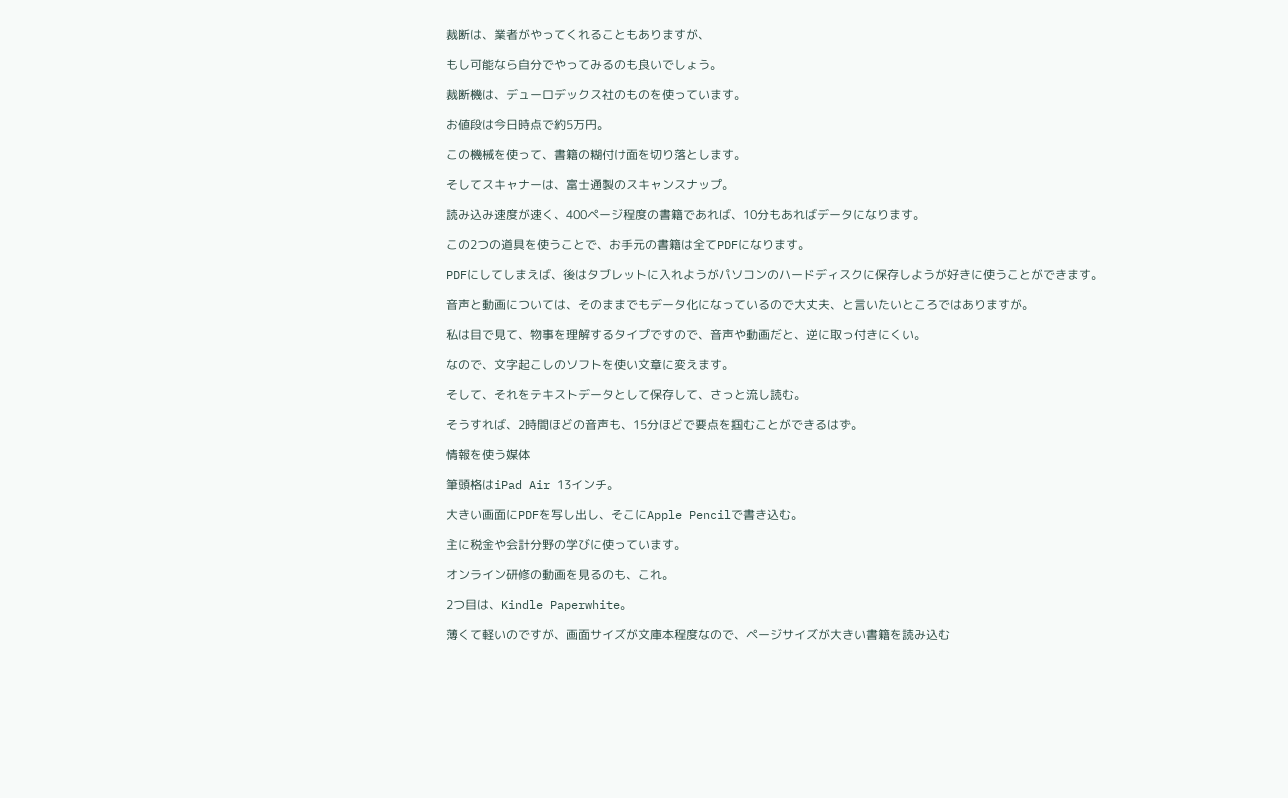裁断は、業者がやってくれることもありますが、

もし可能なら自分でやってみるのも良いでしょう。

裁断機は、デューロデックス社のものを使っています。

お値段は今日時点で約5万円。

この機械を使って、書籍の糊付け面を切り落とします。

そしてスキャナーは、富士通製のスキャンスナップ。

読み込み速度が速く、400ページ程度の書籍であれば、10分もあればデータになります。

この2つの道具を使うことで、お手元の書籍は全てPDFになります。

PDFにしてしまえば、後はタブレットに入れようがパソコンのハードディスクに保存しようが好きに使うことができます。

音声と動画については、そのままでもデータ化になっているので大丈夫、と言いたいところではありますが。

私は目で見て、物事を理解するタイプですので、音声や動画だと、逆に取っ付きにくい。

なので、文字起こしのソフトを使い文章に変えます。

そして、それをテキストデータとして保存して、さっと流し読む。

そうすれば、2時間ほどの音声も、15分ほどで要点を掴むことができるはず。

情報を使う媒体

筆頭格はiPad Air 13インチ。

大きい画面にPDFを写し出し、そこにApple Pencilで書き込む。

主に税金や会計分野の学びに使っています。

オンライン研修の動画を見るのも、これ。

2つ目は、Kindle Paperwhite。

薄くて軽いのですが、画面サイズが文庫本程度なので、ページサイズが大きい書籍を読み込む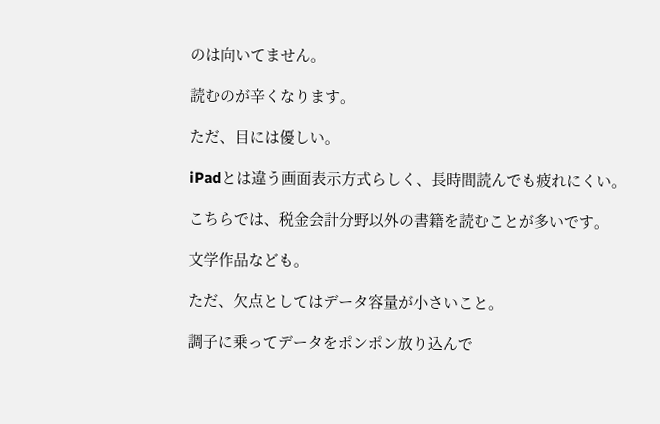のは向いてません。

読むのが辛くなります。

ただ、目には優しい。

iPadとは違う画面表示方式らしく、長時間読んでも疲れにくい。

こちらでは、税金会計分野以外の書籍を読むことが多いです。

文学作品なども。

ただ、欠点としてはデータ容量が小さいこと。

調子に乗ってデータをポンポン放り込んで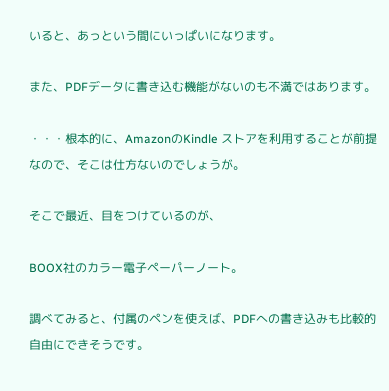いると、あっという間にいっぱいになります。

また、PDFデータに書き込む機能がないのも不満ではあります。

・・・根本的に、AmazonのKindle ストアを利用することが前提なので、そこは仕方ないのでしょうが。

そこで最近、目をつけているのが、

BOOX社のカラー電子ペーパーノート。

調べてみると、付属のペンを使えば、PDFへの書き込みも比較的自由にできそうです。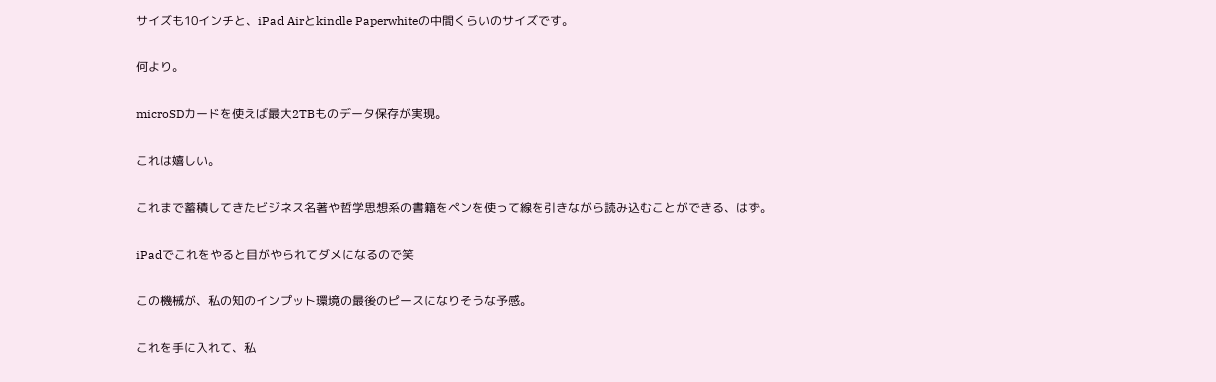サイズも10インチと、iPad Airとkindle Paperwhiteの中間くらいのサイズです。

何より。

microSDカードを使えば最大2TBものデータ保存が実現。

これは嬉しい。

これまで蓄積してきたビジネス名著や哲学思想系の書籍をペンを使って線を引きながら読み込むことができる、はず。

iPadでこれをやると目がやられてダメになるので笑

この機械が、私の知のインプット環境の最後のピースになりそうな予感。

これを手に入れて、私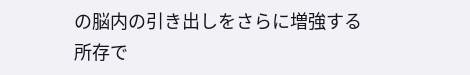の脳内の引き出しをさらに増強する所存で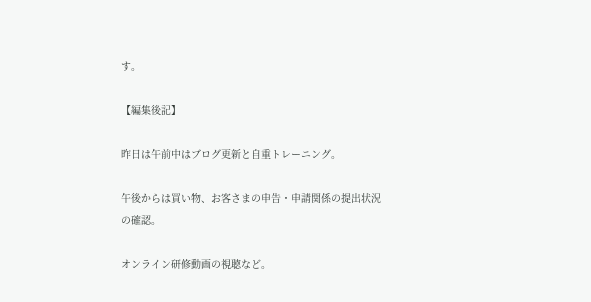す。

【編集後記】

昨日は午前中はブログ更新と自重トレーニング。

午後からは買い物、お客さまの申告・申請関係の提出状況の確認。

オンライン研修動画の視聴など。